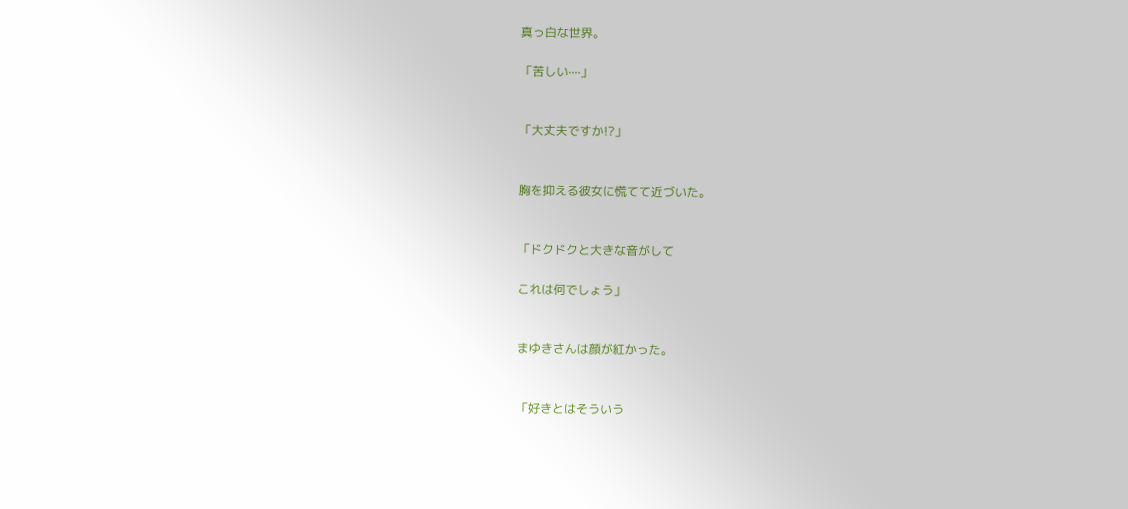真っ白な世界。

「苦しい····」


「大丈夫ですか!?」


胸を抑える彼女に慌てて近づいた。


「ドクドクと大きな音がして

これは何でしょう」


まゆきさんは顔が紅かった。


「好きとはそういう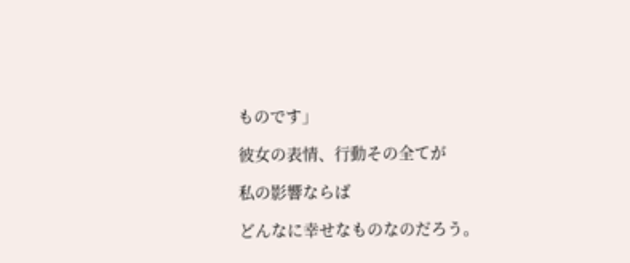ものです」

彼女の表情、行動その全てが

私の影響ならば

どんなに幸せなものなのだろう。